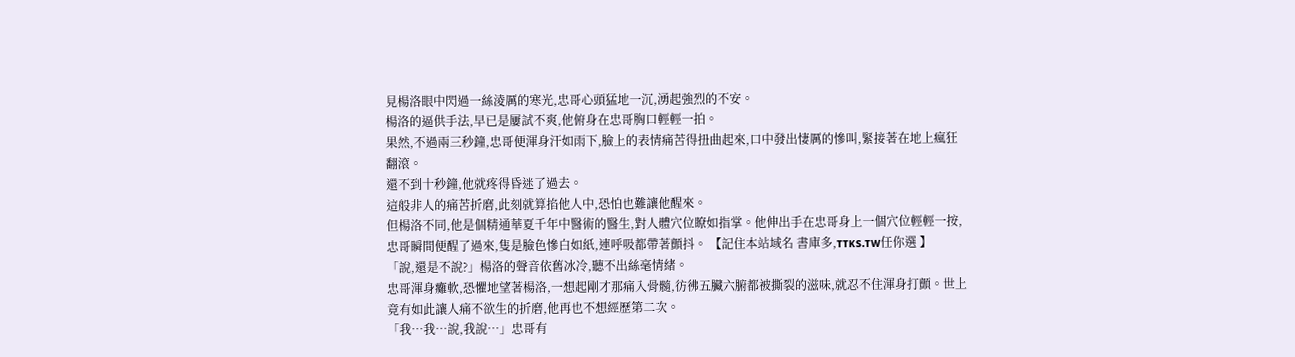見楊洛眼中閃過一絲淩厲的寒光,忠哥心頭猛地一沉,湧起強烈的不安。
楊洛的逼供手法,早已是屢試不爽,他俯身在忠哥胸口輕輕一拍。
果然,不過兩三秒鐘,忠哥便渾身汗如雨下,臉上的表情痛苦得扭曲起來,口中發出悽厲的慘叫,緊接著在地上瘋狂翻滾。
還不到十秒鐘,他就疼得昏迷了過去。
這般非人的痛苦折磨,此刻就算掐他人中,恐怕也難讓他醒來。
但楊洛不同,他是個精通華夏千年中醫術的醫生,對人體穴位瞭如指掌。他伸出手在忠哥身上一個穴位輕輕一按,忠哥瞬間便醒了過來,隻是臉色慘白如紙,連呼吸都帶著顫抖。 【記住本站域名 書庫多,ᴛᴛᴋs.ᴛᴡ任你選 】
「說,還是不說?」楊洛的聲音依舊冰冷,聽不出絲毫情緒。
忠哥渾身癱軟,恐懼地望著楊洛,一想起剛才那痛入骨髓,彷彿五臟六腑都被撕裂的滋味,就忍不住渾身打顫。世上竟有如此讓人痛不欲生的折磨,他再也不想經歷第二次。
「我…我…說,我說…」忠哥有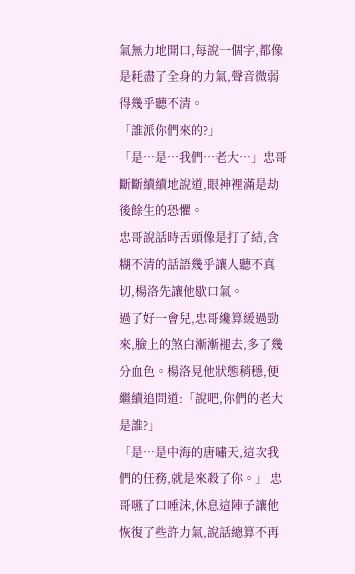氣無力地開口,每說一個字,都像是耗盡了全身的力氣,聲音微弱得幾乎聽不清。
「誰派你們來的?」
「是…是…我們…老大…」忠哥斷斷續續地說道,眼神裡滿是劫後餘生的恐懼。
忠哥說話時舌頭像是打了結,含糊不清的話語幾乎讓人聽不真切,楊洛先讓他歇口氣。
過了好一會兒,忠哥纔算緩過勁來,臉上的煞白漸漸褪去,多了幾分血色。楊洛見他狀態稍穩,便繼續追問道:「說吧,你們的老大是誰?」
「是…是中海的唐嘯天,這次我們的任務,就是來殺了你。」 忠哥嚥了口唾沫,休息這陣子讓他恢復了些許力氣,說話總算不再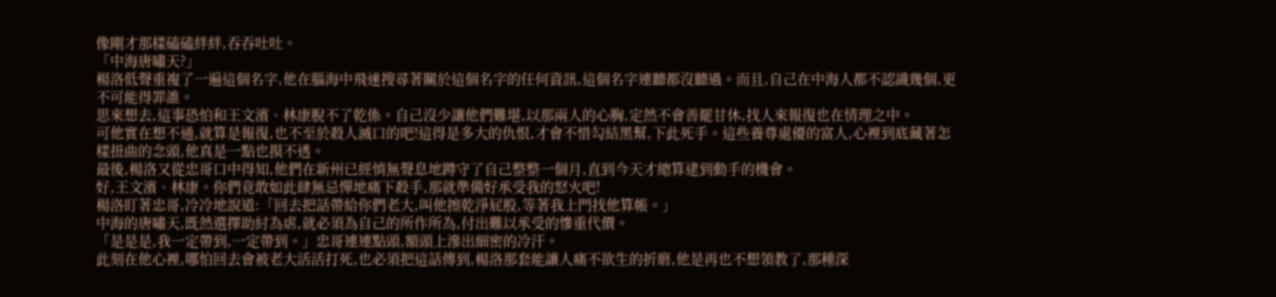像剛才那樣磕磕絆絆,吞吞吐吐。
「中海唐嘯天?」
楊洛低聲重複了一遍這個名字,他在腦海中飛速搜尋著關於這個名字的任何資訊,這個名字連聽都沒聽過。而且,自己在中海人都不認識幾個,更不可能得罪誰。
思來想去,這事恐怕和王文濱、林康脫不了乾係。自己沒少讓他們難堪,以那兩人的心胸,定然不會善罷甘休,找人來報復也在情理之中。
可他實在想不通,就算是報復,也不至於殺人滅口的吧!這得是多大的仇恨,才會不惜勾結黑幫,下此死手。這些養尊處優的富人,心裡到底藏著怎樣扭曲的念頭,他真是一點也摸不透。
最後,楊洛又從忠哥口中得知,他們在新州已經悄無聲息地蹲守了自己整整一個月,直到今天才總算逮到動手的機會。
好,王文濱、林康。你們竟敢如此肆無忌憚地痛下殺手,那就準備好承受我的怒火吧!
楊洛盯著忠哥,冷冷地說道:「回去把話帶給你們老大,叫他擦乾淨屁股,等著我上門找他算帳。」
中海的唐嘯天,既然選擇助紂為虐,就必須為自己的所作所為,付出難以承受的慘重代價。
「是是是,我一定帶到,一定帶到。」忠哥連連點頭,額頭上滲出細密的冷汗。
此刻在他心裡,哪怕回去會被老大活活打死,也必須把這話傳到,楊洛那套能讓人痛不欲生的折磨,他是再也不想領教了,那種深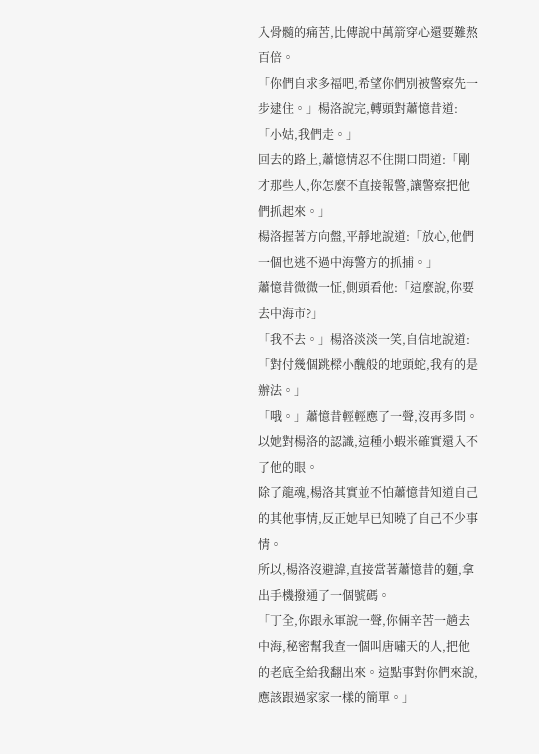入骨髓的痛苦,比傳說中萬箭穿心還要難熬百倍。
「你們自求多福吧,希望你們別被警察先一步逮住。」楊洛說完,轉頭對蕭憶昔道:「小姑,我們走。」
回去的路上,蕭憶情忍不住開口問道:「剛才那些人,你怎麼不直接報警,讓警察把他們抓起來。」
楊洛握著方向盤,平靜地說道:「放心,他們一個也逃不過中海警方的抓捕。」
蕭憶昔微微一怔,側頭看他:「這麼說,你要去中海市?」
「我不去。」楊洛淡淡一笑,自信地說道:「對付幾個跳樑小醜般的地頭蛇,我有的是辦法。」
「哦。」蕭憶昔輕輕應了一聲,沒再多問。以她對楊洛的認識,這種小蝦米確實還入不了他的眼。
除了龍魂,楊洛其實並不怕蕭憶昔知道自己的其他事情,反正她早已知曉了自己不少事情。
所以,楊洛沒避諱,直接當著蕭憶昔的麵,拿出手機撥通了一個號碼。
「丁全,你跟永軍說一聲,你倆辛苦一趟去中海,秘密幫我查一個叫唐嘯天的人,把他的老底全給我翻出來。這點事對你們來說,應該跟過家家一樣的簡單。」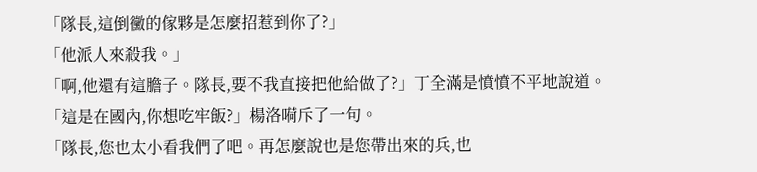「隊長,這倒黴的傢夥是怎麼招惹到你了?」
「他派人來殺我。」
「啊,他還有這膽子。隊長,要不我直接把他給做了?」丁全滿是憤憤不平地說道。
「這是在國內,你想吃牢飯?」楊洛嗬斥了一句。
「隊長,您也太小看我們了吧。再怎麼說也是您帶出來的兵,也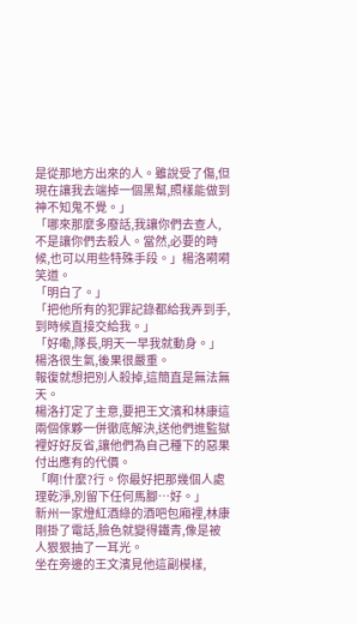是從那地方出來的人。雖說受了傷,但現在讓我去端掉一個黑幫,照樣能做到神不知鬼不覺。」
「哪來那麼多廢話,我讓你們去查人,不是讓你們去殺人。當然,必要的時候,也可以用些特殊手段。」楊洛嗬嗬笑道。
「明白了。」
「把他所有的犯罪記錄都給我弄到手,到時候直接交給我。」
「好嘞,隊長,明天一早我就動身。」
楊洛很生氣,後果很嚴重。
報復就想把別人殺掉,這簡直是無法無天。
楊洛打定了主意,要把王文濱和林康這兩個傢夥一併徹底解決,送他們進監獄裡好好反省,讓他們為自己種下的惡果付出應有的代價。
「啊!什麼?行。你最好把那幾個人處理乾淨,別留下任何馬腳…好。」
新州一家燈紅酒綠的酒吧包廂裡,林康剛掛了電話,臉色就變得鐵青,像是被人狠狠抽了一耳光。
坐在旁邊的王文濱見他這副模樣,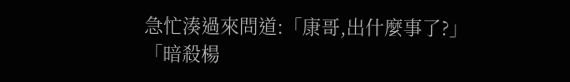急忙湊過來問道:「康哥,出什麼事了?」
「暗殺楊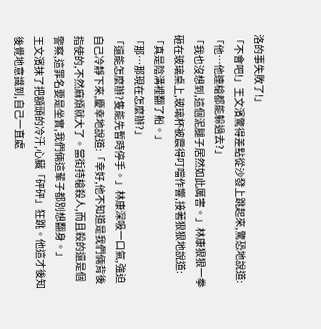洛的事失敗了!」
「不會吧!」王文濱驚得差點從沙發上跳起來,驚恐地說道:「他…他連槍都能躲過去?」
「我也沒想到,這個泥腿子居然如此厲害。」林康狠狠一拳砸在玻璃桌上,玻璃杯被震得叮噹作響,接著狠狠地說道:「真是陰溝裡翻了船。」
「那…那現在怎麼辦?」
「還能怎麼辦?隻能先暫時停手。」林康深吸一口氣,強迫自己冷靜下來,慶幸地說道:「幸好,他不知道是我們倆背後指使的,不然麻煩就大了。當街持槍殺人,而且殺的還是個警察,這罪名要是坐實,我們倆這輩子都別想翻身。」
王文濱抹了把額頭的冷汗,心臟「砰砰」狂跳。他這才後知後覺地意識到,自己一直處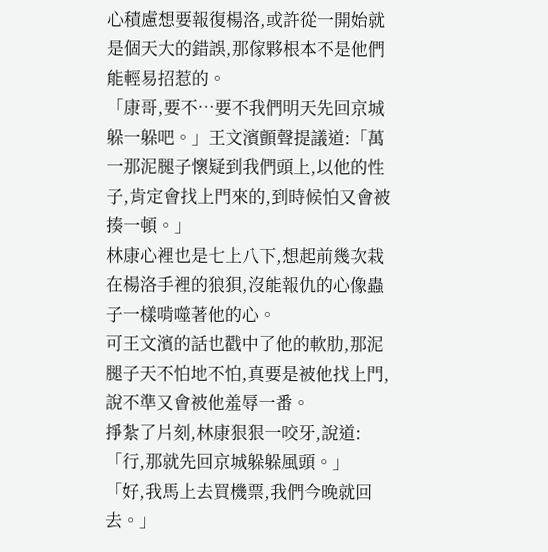心積慮想要報復楊洛,或許從一開始就是個天大的錯誤,那傢夥根本不是他們能輕易招惹的。
「康哥,要不…要不我們明天先回京城躲一躲吧。」王文濱顫聲提議道:「萬一那泥腿子懷疑到我們頭上,以他的性子,肯定會找上門來的,到時候怕又會被揍一頓。」
林康心裡也是七上八下,想起前幾次栽在楊洛手裡的狼狽,沒能報仇的心像蟲子一樣啃噬著他的心。
可王文濱的話也戳中了他的軟肋,那泥腿子天不怕地不怕,真要是被他找上門,說不準又會被他羞辱一番。
掙紮了片刻,林康狠狠一咬牙,說道:「行,那就先回京城躲躲風頭。」
「好,我馬上去買機票,我們今晚就回去。」